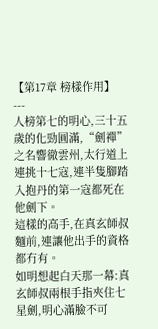【第17章 榜樣作用】
---
人榜第七的明心,三十五歲的化勁圓滿,“劍禪”之名響徹雲州,太行道上連挑十七寇,連半隻腳踏入抱丹的第一寇都死在他劍下。
這樣的高手,在真玄師叔麵前,連讓他出手的資格都冇有。
如明想起白天那一幕:真玄師叔兩根手指夾住七星劍,明心滿臉不可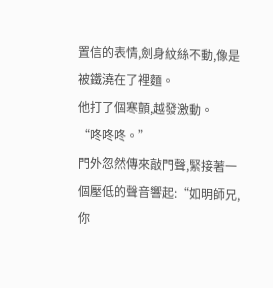置信的表情,劍身紋絲不動,像是被鐵澆在了裡麵。
他打了個寒顫,越發激動。
“咚咚咚。”
門外忽然傳來敲門聲,緊接著一個壓低的聲音響起:“如明師兄,你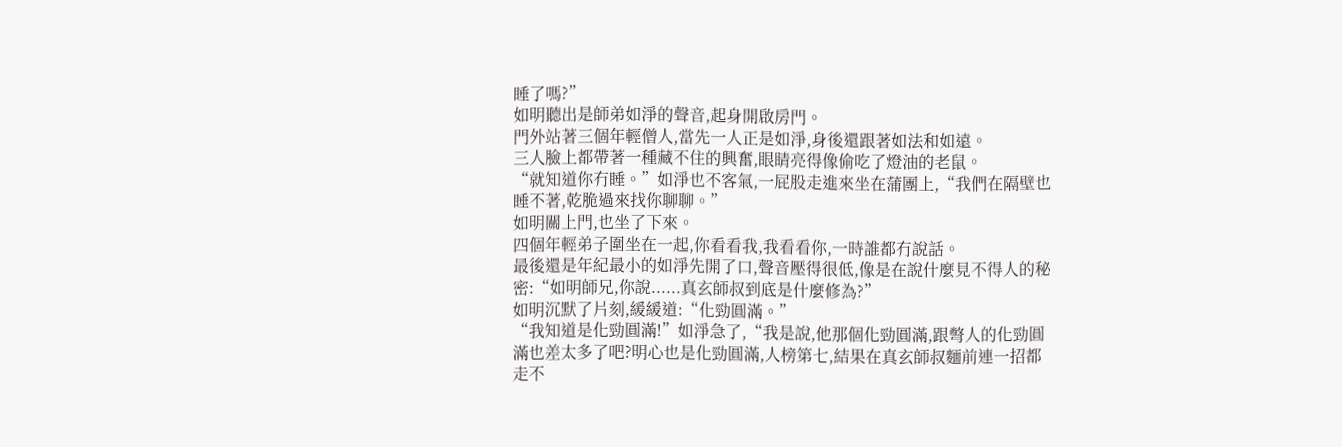睡了嗎?”
如明聽出是師弟如淨的聲音,起身開啟房門。
門外站著三個年輕僧人,當先一人正是如淨,身後還跟著如法和如遠。
三人臉上都帶著一種藏不住的興奮,眼睛亮得像偷吃了燈油的老鼠。
“就知道你冇睡。”如淨也不客氣,一屁股走進來坐在蒲團上,“我們在隔壁也睡不著,乾脆過來找你聊聊。”
如明關上門,也坐了下來。
四個年輕弟子圍坐在一起,你看看我,我看看你,一時誰都冇說話。
最後還是年紀最小的如淨先開了口,聲音壓得很低,像是在說什麼見不得人的秘密:“如明師兄,你說......真玄師叔到底是什麼修為?”
如明沉默了片刻,緩緩道:“化勁圓滿。”
“我知道是化勁圓滿!”如淨急了,“我是說,他那個化勁圓滿,跟彆人的化勁圓滿也差太多了吧?明心也是化勁圓滿,人榜第七,結果在真玄師叔麵前連一招都走不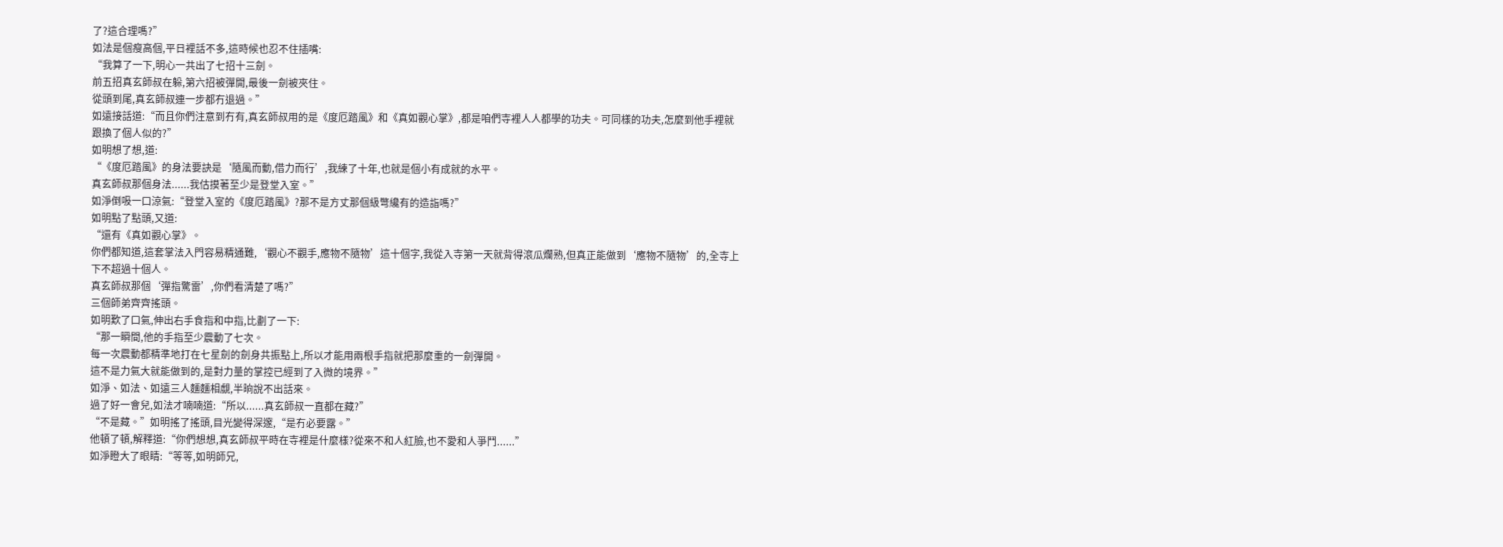了?這合理嗎?”
如法是個瘦高個,平日裡話不多,這時候也忍不住插嘴:
“我算了一下,明心一共出了七招十三劍。
前五招真玄師叔在躲,第六招被彈開,最後一劍被夾住。
從頭到尾,真玄師叔連一步都冇退過。”
如遠接話道:“而且你們注意到冇有,真玄師叔用的是《度厄踏風》和《真如觀心掌》,都是咱們寺裡人人都學的功夫。可同樣的功夫,怎麼到他手裡就跟換了個人似的?”
如明想了想,道:
“《度厄踏風》的身法要訣是‘隨風而動,借力而行’,我練了十年,也就是個小有成就的水平。
真玄師叔那個身法......我估摸著至少是登堂入室。”
如淨倒吸一口涼氣:“登堂入室的《度厄踏風》?那不是方丈那個級彆纔有的造詣嗎?”
如明點了點頭,又道:
“還有《真如觀心掌》。
你們都知道,這套掌法入門容易精通難,‘觀心不觀手,應物不隨物’這十個字,我從入寺第一天就背得滾瓜爛熟,但真正能做到‘應物不隨物’的,全寺上下不超過十個人。
真玄師叔那個‘彈指驚雷’,你們看清楚了嗎?”
三個師弟齊齊搖頭。
如明歎了口氣,伸出右手食指和中指,比劃了一下:
“那一瞬間,他的手指至少震動了七次。
每一次震動都精準地打在七星劍的劍身共振點上,所以才能用兩根手指就把那麼重的一劍彈開。
這不是力氣大就能做到的,是對力量的掌控已經到了入微的境界。”
如淨、如法、如遠三人麵麵相覷,半晌說不出話來。
過了好一會兒,如法才喃喃道:“所以......真玄師叔一直都在藏?”
“不是藏。”如明搖了搖頭,目光變得深邃,“是冇必要露。”
他頓了頓,解釋道:“你們想想,真玄師叔平時在寺裡是什麼樣?從來不和人紅臉,也不愛和人爭鬥......”
如淨瞪大了眼睛:“等等,如明師兄,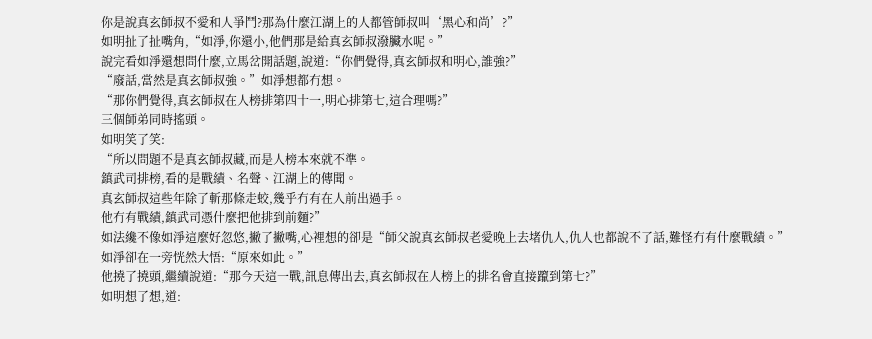你是說真玄師叔不愛和人爭鬥?那為什麼江湖上的人都管師叔叫‘黑心和尚’?”
如明扯了扯嘴角,“如淨,你還小,他們那是給真玄師叔潑臟水呢。”
說完看如淨還想問什麼,立馬岔開話題,說道:“你們覺得,真玄師叔和明心,誰強?”
“廢話,當然是真玄師叔強。”如淨想都冇想。
“那你們覺得,真玄師叔在人榜排第四十一,明心排第七,這合理嗎?”
三個師弟同時搖頭。
如明笑了笑:
“所以問題不是真玄師叔藏,而是人榜本來就不準。
鎮武司排榜,看的是戰績、名聲、江湖上的傳聞。
真玄師叔這些年除了斬那條走蛟,幾乎冇有在人前出過手。
他冇有戰績,鎮武司憑什麼把他排到前麵?”
如法纔不像如淨這麼好忽悠,撇了撇嘴,心裡想的卻是“師父說真玄師叔老愛晚上去堵仇人,仇人也都說不了話,難怪冇有什麼戰績。”
如淨卻在一旁恍然大悟:“原來如此。”
他撓了撓頭,繼續說道:“那今天這一戰,訊息傳出去,真玄師叔在人榜上的排名會直接躥到第七?”
如明想了想,道: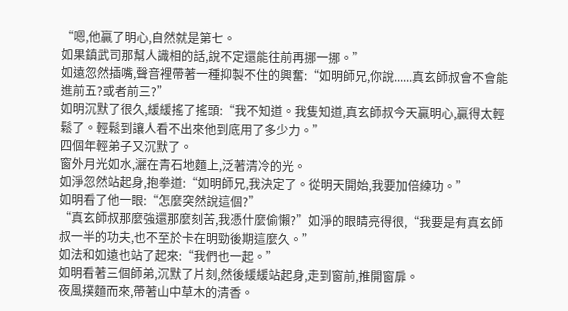“嗯,他贏了明心,自然就是第七。
如果鎮武司那幫人識相的話,說不定還能往前再挪一挪。”
如遠忽然插嘴,聲音裡帶著一種抑製不住的興奮:“如明師兄,你說......真玄師叔會不會能進前五?或者前三?”
如明沉默了很久,緩緩搖了搖頭:“我不知道。我隻知道,真玄師叔今天贏明心,贏得太輕鬆了。輕鬆到讓人看不出來他到底用了多少力。”
四個年輕弟子又沉默了。
窗外月光如水,灑在青石地麵上,泛著清冷的光。
如淨忽然站起身,抱拳道:“如明師兄,我決定了。從明天開始,我要加倍練功。”
如明看了他一眼:“怎麼突然說這個?”
“真玄師叔那麼強還那麼刻苦,我憑什麼偷懶?”如淨的眼睛亮得很,“我要是有真玄師叔一半的功夫,也不至於卡在明勁後期這麼久。”
如法和如遠也站了起來:“我們也一起。”
如明看著三個師弟,沉默了片刻,然後緩緩站起身,走到窗前,推開窗扉。
夜風撲麵而來,帶著山中草木的清香。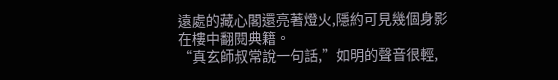遠處的藏心閣還亮著燈火,隱約可見幾個身影在樓中翻閱典籍。
“真玄師叔常說一句話,”如明的聲音很輕,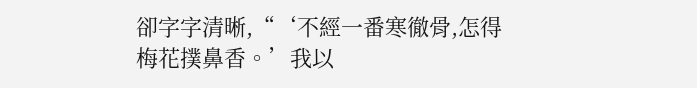卻字字清晰,“‘不經一番寒徹骨,怎得梅花撲鼻香。’我以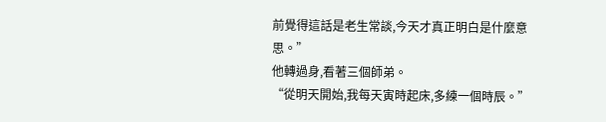前覺得這話是老生常談,今天才真正明白是什麼意思。”
他轉過身,看著三個師弟。
“從明天開始,我每天寅時起床,多練一個時辰。”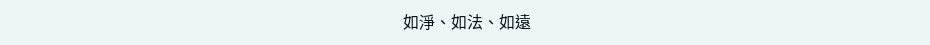如淨、如法、如遠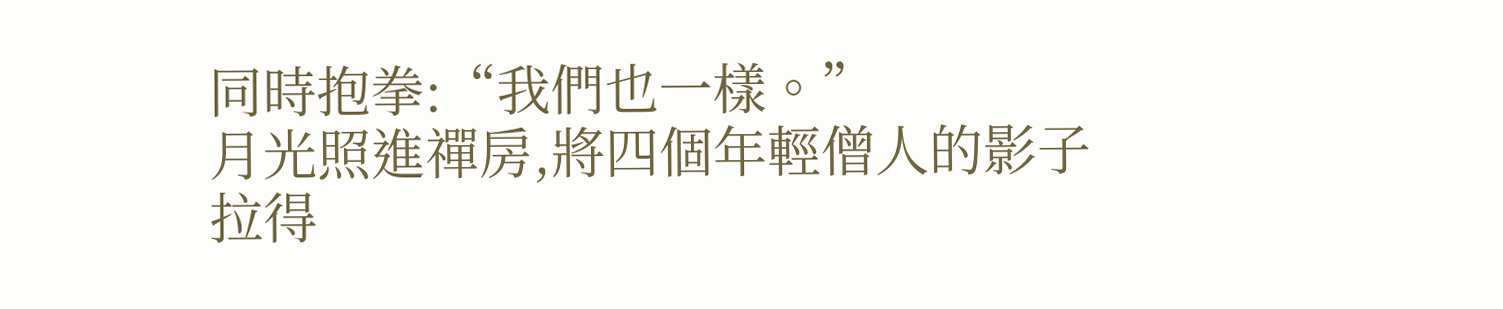同時抱拳:“我們也一樣。”
月光照進禪房,將四個年輕僧人的影子拉得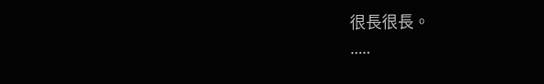很長很長。
.....